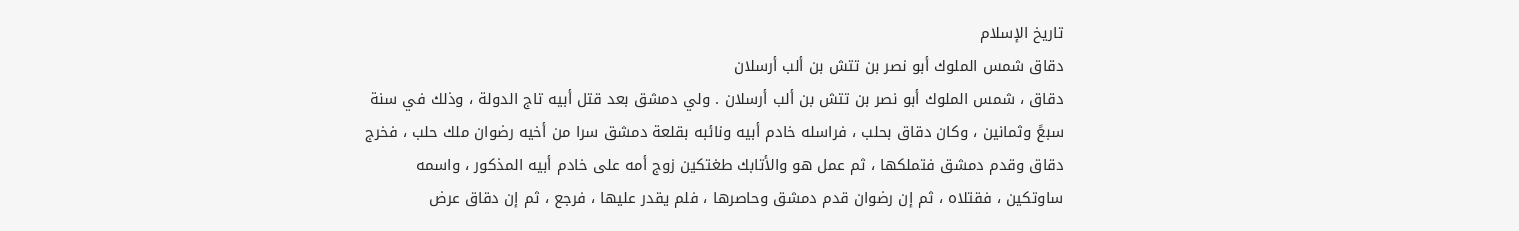تاريخ الإسلام
دقاق شمس الملوك أبو نصر بن تتش بن ألب أرسلان
دقاق ، شمس الملوك أبو نصر بن تتش بن ألب أرسلان . ولي دمشق بعد قتل أبيه تاج الدولة ، وذلك في سنة سبعً وثمانين ، وكان دقاق بحلب ، فراسله خادم أبيه ونائبه بقلعة دمشق سرا من أخيه رضوان ملك حلب ، فخرج دقاق وقدم دمشق فتملكها ، ثم عمل هو والأتابك طغتكين زوج أمه على خادم أبيه المذكور ، واسمه ساوتكين ، فقتلاه ، ثم إن رضوان قدم دمشق وحاصرها ، فلم يقدر عليها ، فرجع ، ثم إن دقاق عرض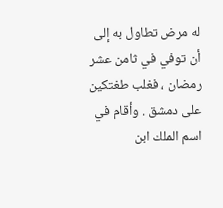له مرض تطاول به إلى أن توفي في ثامن عشر رمضان ، فغلب طغتكين على دمشق . وأقام في اسم الملك ابن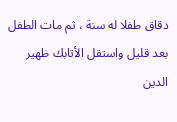دقاق طفلا له سنة ، ثم مات الطفل بعد قليل واستقل الأتابك ظهير الدين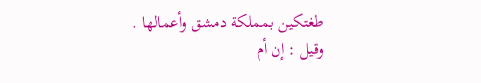طغتكين بمملكة دمشق وأعمالها .
وقيل : إن أم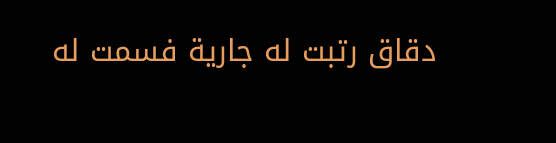دقاق رتبت له جارية فسمت له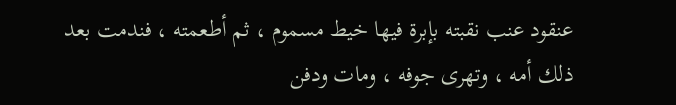عنقود عنب نقبته بإبرة فيها خيط مسموم ، ثم أطعمته ، فندمت بعد ذلك أمه ، وتهرى جوفه ، ومات ودفن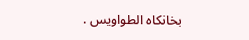بخانكاه الطواويس .